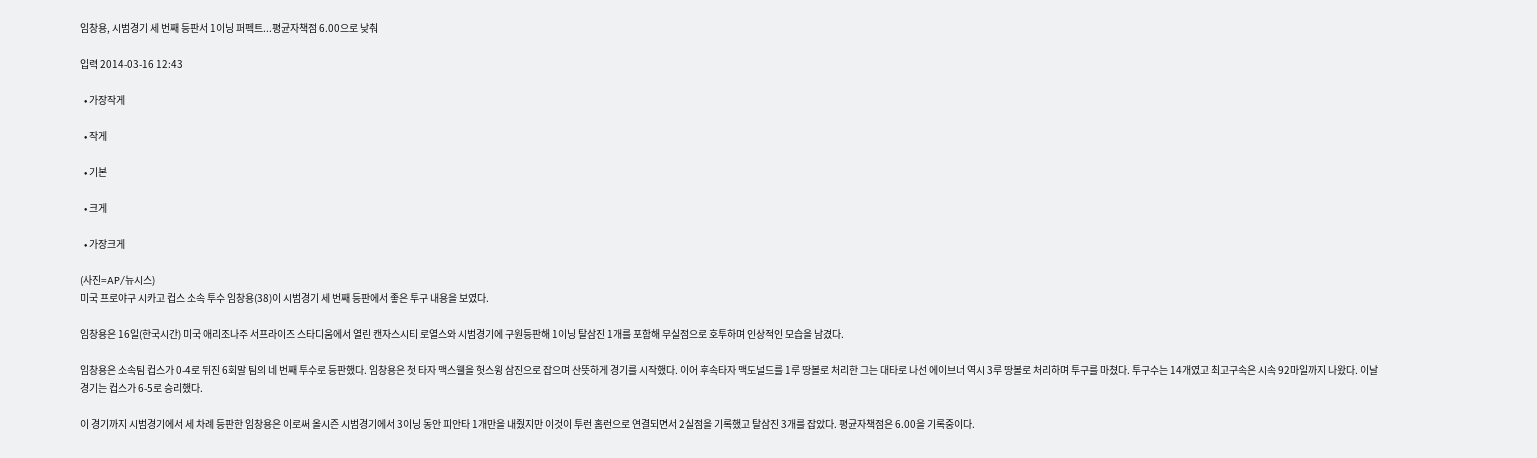임창용, 시범경기 세 번째 등판서 1이닝 퍼펙트...평균자책점 6.00으로 낮춰

입력 2014-03-16 12:43

  • 가장작게

  • 작게

  • 기본

  • 크게

  • 가장크게

(사진=AP/뉴시스)
미국 프로야구 시카고 컵스 소속 투수 임창용(38)이 시범경기 세 번째 등판에서 좋은 투구 내용을 보였다.

임창용은 16일(한국시간) 미국 애리조나주 서프라이즈 스타디움에서 열린 캔자스시티 로열스와 시범경기에 구원등판해 1이닝 탈삼진 1개를 포함해 무실점으로 호투하며 인상적인 모습을 남겼다.

임창용은 소속팀 컵스가 0-4로 뒤진 6회말 팀의 네 번째 투수로 등판했다. 임창용은 첫 타자 맥스웰을 헛스윙 삼진으로 잡으며 산뜻하게 경기를 시작했다. 이어 후속타자 맥도널드를 1루 땅볼로 처리한 그는 대타로 나선 에이브너 역시 3루 땅볼로 처리하며 투구를 마쳤다. 투구수는 14개였고 최고구속은 시속 92마일까지 나왔다. 이날 경기는 컵스가 6-5로 승리했다.

이 경기까지 시범경기에서 세 차례 등판한 임창용은 이로써 올시즌 시범경기에서 3이닝 동안 피안타 1개만을 내줬지만 이것이 투런 홈런으로 연결되면서 2실점을 기록했고 탈삼진 3개를 잡았다. 평균자책점은 6.00을 기록중이다.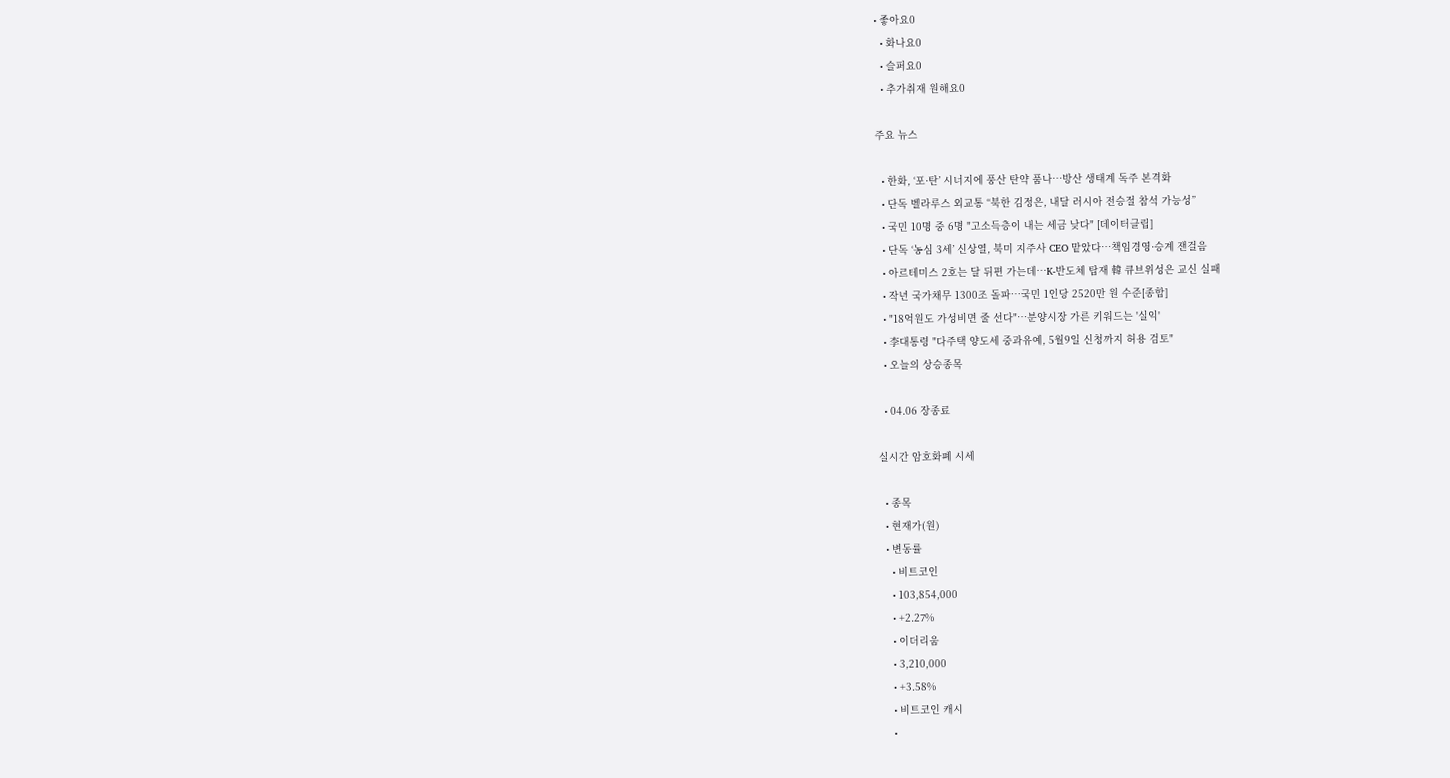• 좋아요0
  • 화나요0
  • 슬퍼요0
  • 추가취재 원해요0

주요 뉴스

  • 한화, ‘포·탄’ 시너지에 풍산 탄약 품나…방산 생태계 독주 본격화
  • 단독 벨라루스 외교통 “북한 김정은, 내달 러시아 전승절 참석 가능성”
  • 국민 10명 중 6명 "고소득층이 내는 세금 낮다" [데이터클립]
  • 단독 ‘농심 3세’ 신상열, 북미 지주사 CEO 맡았다⋯책임경영·승계 잰걸음
  • 아르테미스 2호는 달 뒤편 가는데…K-반도체 탑재 韓 큐브위성은 교신 실패
  • 작년 국가채무 1300조 돌파…국민 1인당 2520만 원 수준[종합]
  • "18억원도 가성비면 줄 선다"⋯분양시장 가른 키워드는 '실익'
  • 李대통령 "다주택 양도세 중과유예, 5월9일 신청까지 허용 검토"
  • 오늘의 상승종목

  • 04.06 장종료

실시간 암호화폐 시세

  • 종목
  • 현재가(원)
  • 변동률
    • 비트코인
    • 103,854,000
    • +2.27%
    • 이더리움
    • 3,210,000
    • +3.58%
    • 비트코인 캐시
    •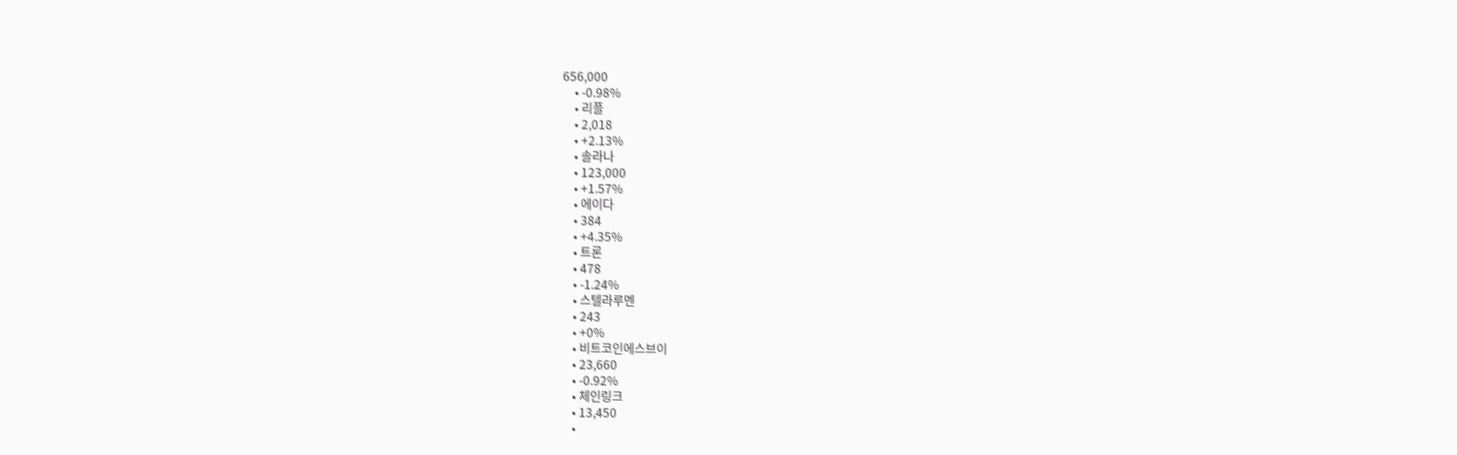656,000
    • -0.98%
    • 리플
    • 2,018
    • +2.13%
    • 솔라나
    • 123,000
    • +1.57%
    • 에이다
    • 384
    • +4.35%
    • 트론
    • 478
    • -1.24%
    • 스텔라루멘
    • 243
    • +0%
    • 비트코인에스브이
    • 23,660
    • -0.92%
    • 체인링크
    • 13,450
    •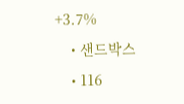+3.7%
    • 샌드박스
    • 116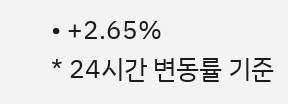• +2.65%
* 24시간 변동률 기준